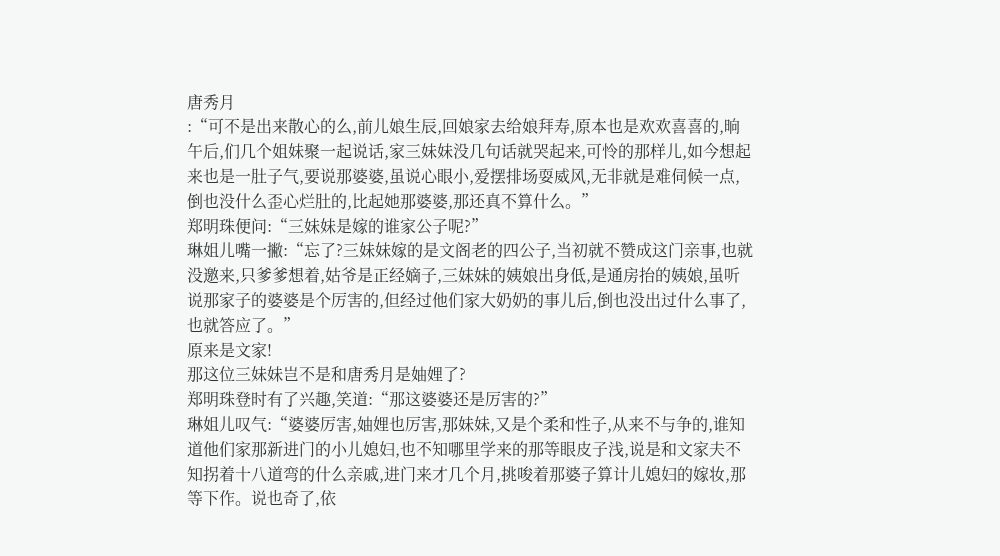唐秀月
:“可不是出来散心的么,前儿娘生辰,回娘家去给娘拜寿,原本也是欢欢喜喜的,晌午后,们几个姐妹聚一起说话,家三妹妹没几句话就哭起来,可怜的那样儿,如今想起来也是一肚子气,要说那婆婆,虽说心眼小,爱摆排场耍威风,无非就是难伺候一点,倒也没什么歪心烂肚的,比起她那婆婆,那还真不算什么。”
郑明珠便问:“三妹妹是嫁的谁家公子呢?”
琳姐儿嘴一撇:“忘了?三妹妹嫁的是文阁老的四公子,当初就不赞成这门亲事,也就没邀来,只爹爹想着,姑爷是正经嫡子,三妹妹的姨娘出身低,是通房抬的姨娘,虽听说那家子的婆婆是个厉害的,但经过他们家大奶奶的事儿后,倒也没出过什么事了,也就答应了。”
原来是文家!
那这位三妹妹岂不是和唐秀月是妯娌了?
郑明珠登时有了兴趣,笑道:“那这婆婆还是厉害的?”
琳姐儿叹气:“婆婆厉害,妯娌也厉害,那妹妹,又是个柔和性子,从来不与争的,谁知道他们家那新进门的小儿媳妇,也不知哪里学来的那等眼皮子浅,说是和文家夫不知拐着十八道弯的什么亲戚,进门来才几个月,挑唆着那婆子算计儿媳妇的嫁妆,那等下作。说也奇了,依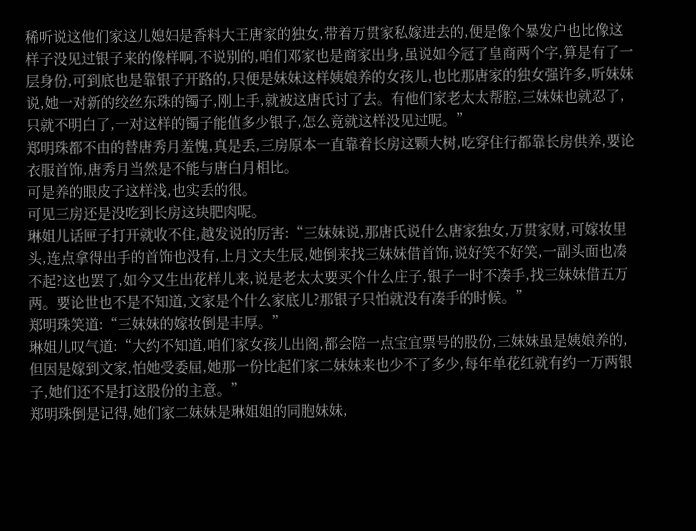稀听说这他们家这儿媳妇是香料大王唐家的独女,带着万贯家私嫁进去的,便是像个暴发户也比像这样子没见过银子来的像样啊,不说别的,咱们邓家也是商家出身,虽说如今冠了皇商两个字,算是有了一层身份,可到底也是靠银子开路的,只便是妹妹这样姨娘养的女孩儿,也比那唐家的独女强许多,听妹妹说,她一对新的绞丝东珠的镯子,刚上手,就被这唐氏讨了去。有他们家老太太帮腔,三妹妹也就忍了,只就不明白了,一对这样的镯子能值多少银子,怎么竟就这样没见过呢。”
郑明珠都不由的替唐秀月羞愧,真是丢,三房原本一直靠着长房这颗大树,吃穿住行都靠长房供养,要论衣服首饰,唐秀月当然是不能与唐白月相比。
可是养的眼皮子这样浅,也实丢的很。
可见三房还是没吃到长房这块肥肉呢。
琳姐儿话匣子打开就收不住,越发说的厉害:“三妹妹说,那唐氏说什么唐家独女,万贯家财,可嫁妆里头,连点拿得出手的首饰也没有,上月文夫生辰,她倒来找三妹妹借首饰,说好笑不好笑,一副头面也凑不起?这也罢了,如今又生出花样儿来,说是老太太要买个什么庄子,银子一时不凑手,找三妹妹借五万两。要论世也不是不知道,文家是个什么家底儿?那银子只怕就没有凑手的时候。”
郑明珠笑道:“三妹妹的嫁妆倒是丰厚。”
琳姐儿叹气道:“大约不知道,咱们家女孩儿出阁,都会陪一点宝宜票号的股份,三妹妹虽是姨娘养的,但因是嫁到文家,怕她受委屈,她那一份比起们家二妹妹来也少不了多少,每年单花红就有约一万两银子,她们还不是打这股份的主意。”
郑明珠倒是记得,她们家二妹妹是琳姐姐的同胞妹妹,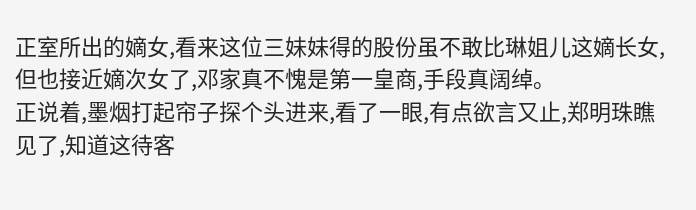正室所出的嫡女,看来这位三妹妹得的股份虽不敢比琳姐儿这嫡长女,但也接近嫡次女了,邓家真不愧是第一皇商,手段真阔绰。
正说着,墨烟打起帘子探个头进来,看了一眼,有点欲言又止,郑明珠瞧见了,知道这待客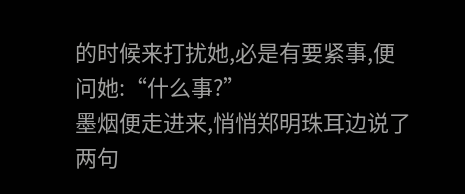的时候来打扰她,必是有要紧事,便问她:“什么事?”
墨烟便走进来,悄悄郑明珠耳边说了两句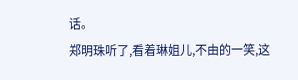话。
郑明珠听了,看着琳姐儿,不由的一笑,这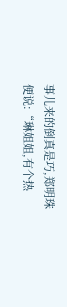事儿来的倒真是巧,郑明珠便说:“琳姐姐,有个热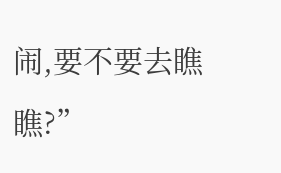闹,要不要去瞧瞧?”